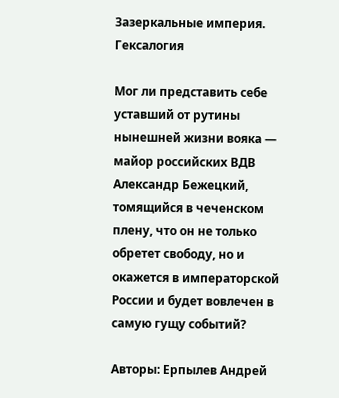Зазеркальные империя. Гексалогия

Мог ли представить себе уставший от рутины нынешней жизни вояка — майор российских ВДВ Александр Бежецкий, томящийся в чеченском плену, что он не только обретет свободу, но и окажется в императорской России и будет вовлечен в самую гущу событий?

Авторы: Ерпылев Андрей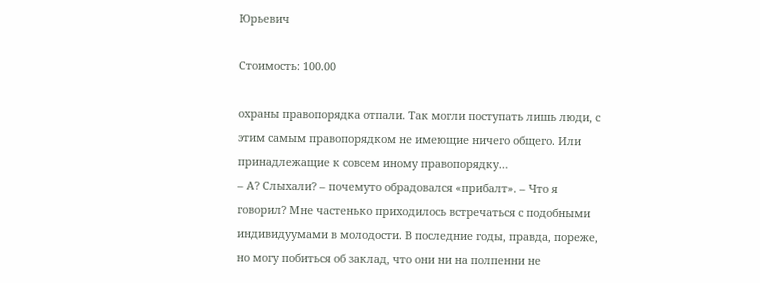Юрьевич

Стоимость: 100.00

охраны правопорядка отпали. Так могли поступать лишь люди, с этим самым правопорядком не имеющие ничего общего. Или принадлежащие к совсем иному правопорядку…
– А? Слыхали? – почемуто обрадовался «прибалт». – Что я говорил? Мне частенько приходилось встречаться с подобными индивидуумами в молодости. В последние годы, правда, пореже, но могу побиться об заклад, что они ни на полпенни не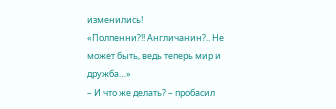изменились!
«Полпенни?!! Англичанин?.. Не может быть, ведь теперь мир и дружба…»
– И что же делать? – пробасил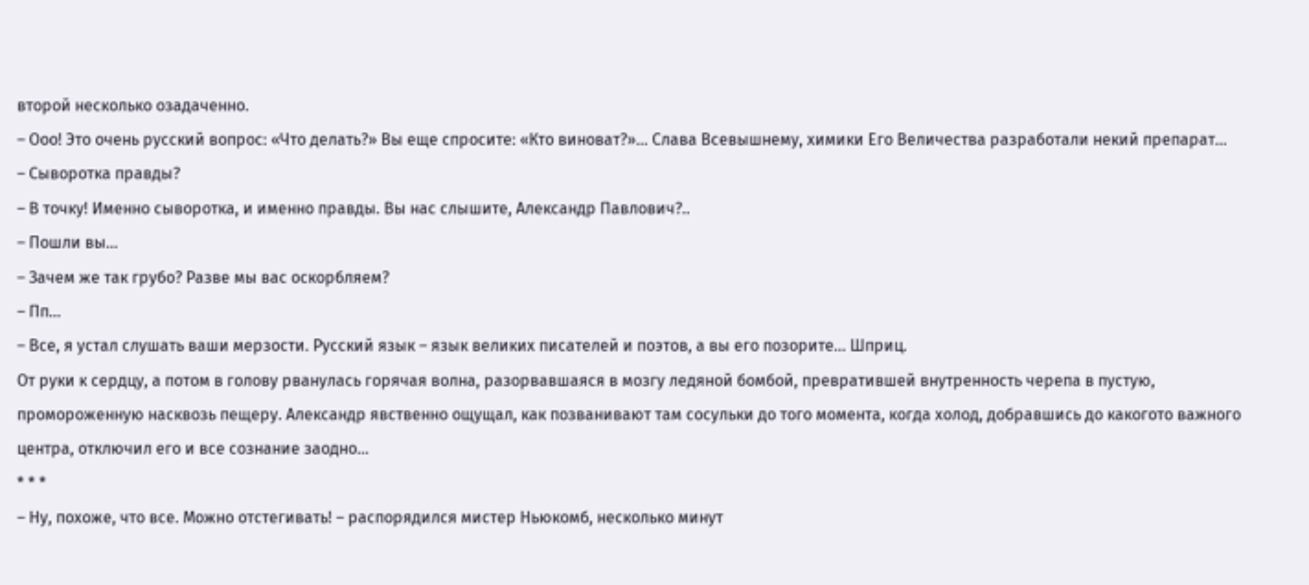второй несколько озадаченно.
– Ооо! Это очень русский вопрос: «Что делать?» Вы еще спросите: «Кто виноват?»… Слава Всевышнему, химики Его Величества разработали некий препарат…
– Сыворотка правды?
– В точку! Именно сыворотка, и именно правды. Вы нас слышите, Александр Павлович?..
– Пошли вы…
– Зачем же так грубо? Разве мы вас оскорбляем?
– Пп…
– Все, я устал слушать ваши мерзости. Русский язык – язык великих писателей и поэтов, а вы его позорите… Шприц.
От руки к сердцу, а потом в голову рванулась горячая волна, разорвавшаяся в мозгу ледяной бомбой, превратившей внутренность черепа в пустую, промороженную насквозь пещеру. Александр явственно ощущал, как позванивают там сосульки до того момента, когда холод, добравшись до какогото важного центра, отключил его и все сознание заодно…
* * *
– Ну, похоже, что все. Можно отстегивать! – распорядился мистер Ньюкомб, несколько минут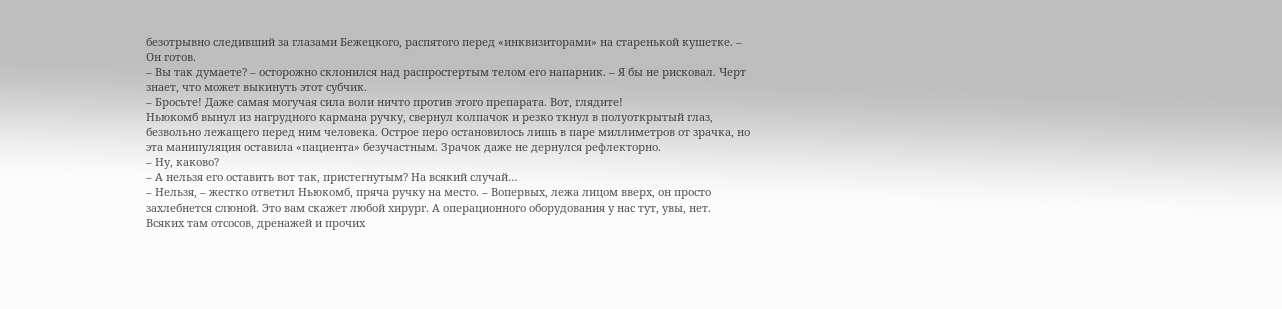безотрывно следивший за глазами Бежецкого, распятого перед «инквизиторами» на старенькой кушетке. – Он готов.
– Вы так думаете? – осторожно склонился над распростертым телом его напарник. – Я бы не рисковал. Черт знает, что может выкинуть этот субчик.
– Бросьте! Даже самая могучая сила воли ничто против этого препарата. Вот, глядите!
Ньюкомб вынул из нагрудного кармана ручку, свернул колпачок и резко ткнул в полуоткрытый глаз, безвольно лежащего перед ним человека. Острое перо остановилось лишь в паре миллиметров от зрачка, но эта манипуляция оставила «пациента» безучастным. Зрачок даже не дернулся рефлекторно.
– Ну, каково?
– А нельзя его оставить вот так, пристегнутым? На всякий случай…
– Нельзя, – жестко ответил Ньюкомб, пряча ручку на место. – Вопервых, лежа лицом вверх, он просто захлебнется слюной. Это вам скажет любой хирург. А операционного оборудования у нас тут, увы, нет. Всяких там отсосов, дренажей и прочих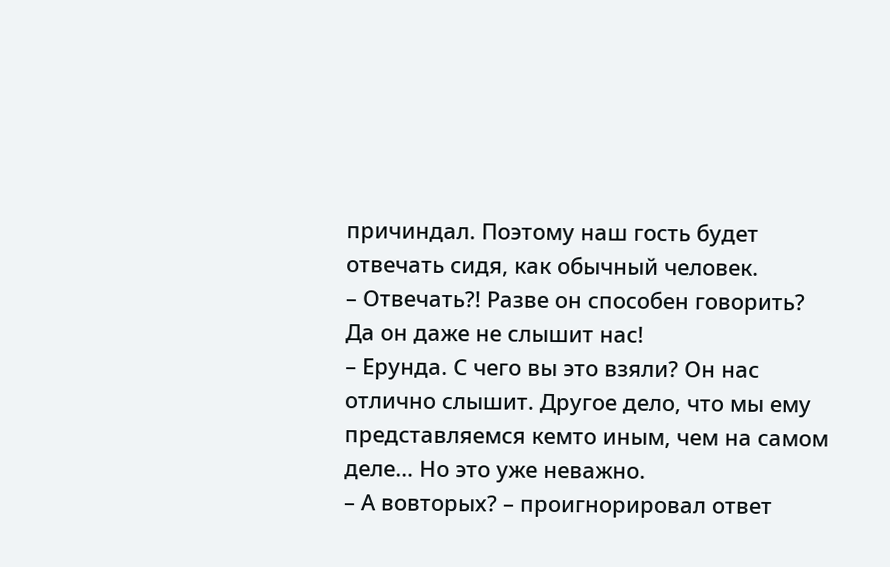причиндал. Поэтому наш гость будет отвечать сидя, как обычный человек.
– Отвечать?! Разве он способен говорить? Да он даже не слышит нас!
– Ерунда. С чего вы это взяли? Он нас отлично слышит. Другое дело, что мы ему представляемся кемто иным, чем на самом деле… Но это уже неважно.
– А вовторых? – проигнорировал ответ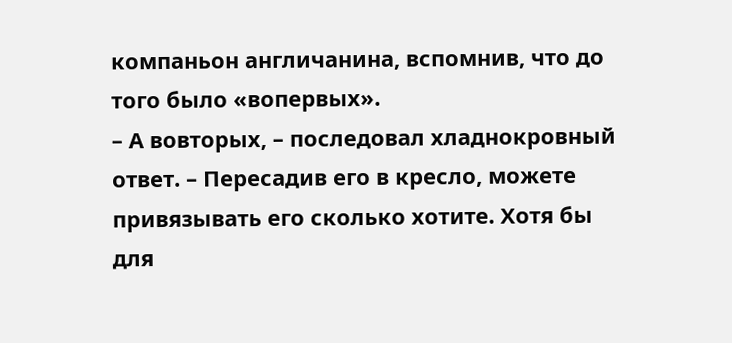компаньон англичанина, вспомнив, что до того было «вопервых».
– А вовторых, – последовал хладнокровный ответ. – Пересадив его в кресло, можете привязывать его сколько хотите. Хотя бы для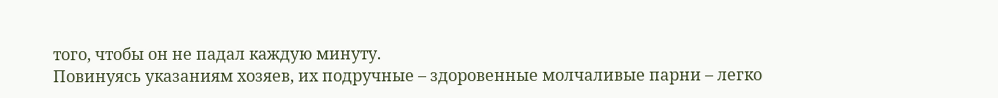того, чтобы он не падал каждую минуту.
Повинуясь указаниям хозяев, их подручные – здоровенные молчаливые парни – легко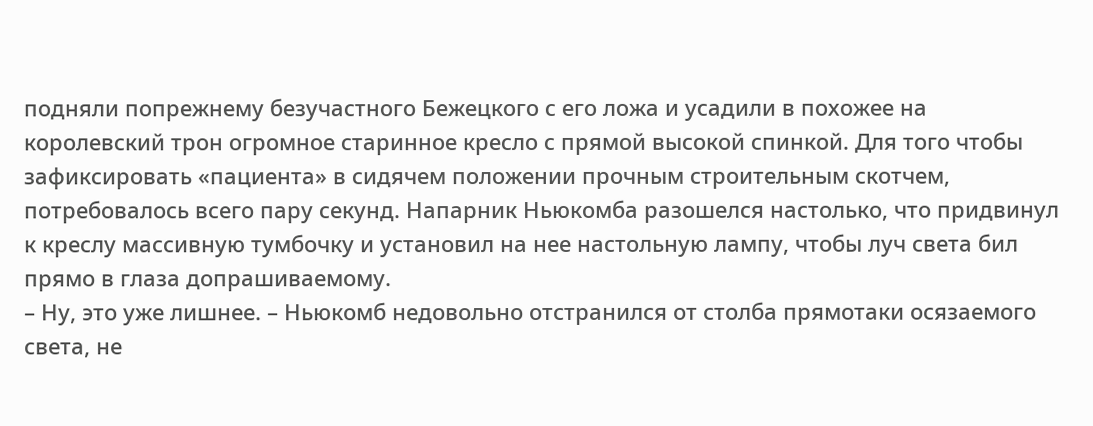подняли попрежнему безучастного Бежецкого с его ложа и усадили в похожее на королевский трон огромное старинное кресло с прямой высокой спинкой. Для того чтобы зафиксировать «пациента» в сидячем положении прочным строительным скотчем, потребовалось всего пару секунд. Напарник Ньюкомба разошелся настолько, что придвинул к креслу массивную тумбочку и установил на нее настольную лампу, чтобы луч света бил прямо в глаза допрашиваемому.
– Ну, это уже лишнее. – Ньюкомб недовольно отстранился от столба прямотаки осязаемого света, не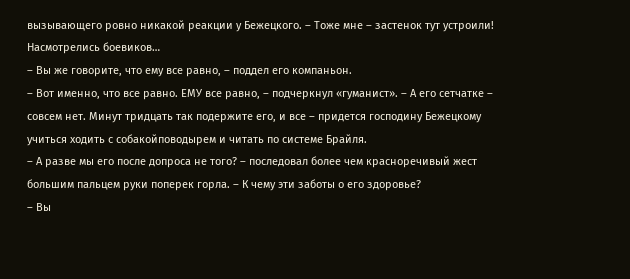вызывающего ровно никакой реакции у Бежецкого. – Тоже мне – застенок тут устроили! Насмотрелись боевиков…
– Вы же говорите, что ему все равно, – поддел его компаньон.
– Вот именно, что все равно. ЕМУ все равно, – подчеркнул «гуманист». – А его сетчатке – совсем нет. Минут тридцать так подержите его, и все – придется господину Бежецкому учиться ходить с собакойповодырем и читать по системе Брайля.
– А разве мы его после допроса не того? – последовал более чем красноречивый жест большим пальцем руки поперек горла. – К чему эти заботы о его здоровье?
– Вы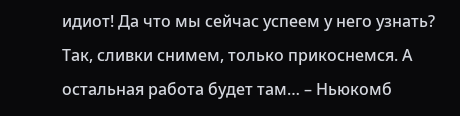идиот! Да что мы сейчас успеем у него узнать? Так, сливки снимем, только прикоснемся. А остальная работа будет там… – Ньюкомб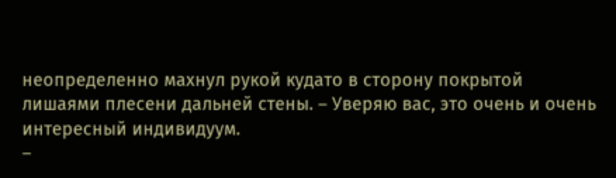неопределенно махнул рукой кудато в сторону покрытой лишаями плесени дальней стены. – Уверяю вас, это очень и очень интересный индивидуум.
–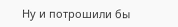Ну и потрошили бы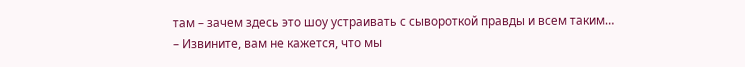там – зачем здесь это шоу устраивать с сывороткой правды и всем таким…
– Извините, вам не кажется, что мы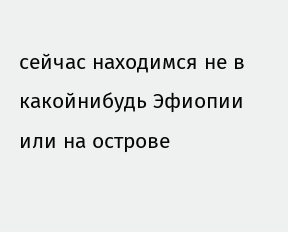сейчас находимся не в какойнибудь Эфиопии или на острове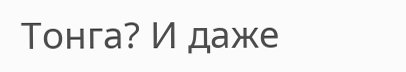Тонга? И даже